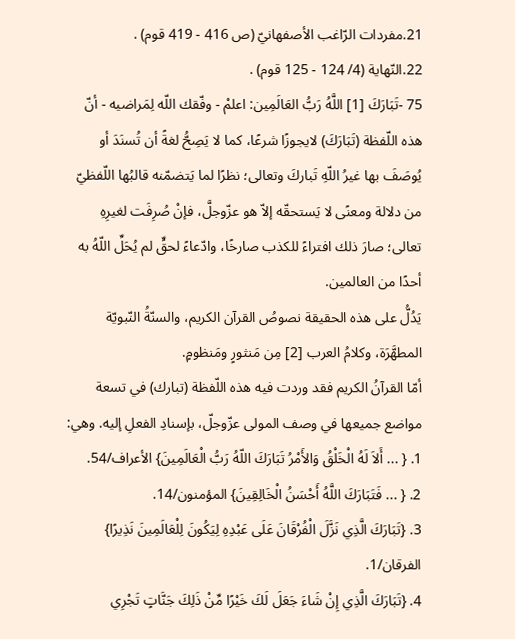21.مفردات الرّاغب الأصفهانيّ (ص 416 - 419 قوم) .
22.النّهاية (4/ 124 - 125 قوم) .
75 -تَبَارَكَ [1] اللَّهُ رَبُّ العَالَمِين: اعلمْ - وفّقك اللّه لِمَراضيه - أنّ هذه اللّفظة (تَبَارَكَ) لايجوزًا شرعًا، كما لا يَصِحُّ لغةً أن تُسنَدَ أو يُوصَفَ بها غيرُ اللّهِ تَباركَ وتعالى؛ نظرًا لما يَتضمّنه قالبُها اللّفظيّ من دلالة ومعنًى لا يَستحقّه إلاّ هو عزّوجلَّ، فإنْ صُرِفَت لغيرِهِ تعالى؛ صارَ ذلك افتراءً للكذب صارخًا، وادّعاءً لحقٍّ لم يُحَلِّ اللّهُ به أحدًا من العالمين.
يَدُلُّ على هذه الحقيقة نصوصُ القرآن الكريم، والسنّةُ النّبويّة المطهَّرَة، وكلامُ العرب [2] مِن مَنثورٍ ومَنظومٍ.
أمّا القرآنُ الكريم فقد وردت فيه هذه اللّفظة (تبارك) في تسعة مواضع جميعها في وصف المولى عزّوجلّ، بإسنادِ الفعلِ إليه. وهي:
1. { ... أَلاَ لَهُ الْخَلْقُ وَالأَمْرُ تَبَارَكَ اللّهُ رَبُّ الْعَالَمِينَ} الأعراف/54.
2. { ... فَتَبَارَكَ اللَّهُ أَحْسَنُ الْخَالِقِينَ} المؤمنون/14.
3. {تَبَارَكَ الَّذِي نَزَّلَ الْفُرْقَانَ عَلَى عَبْدِهِ لِيَكُونَ لِلْعَالَمِينَ نَذِيرًا} الفرقان/1.
4. {تَبَارَكَ الَّذِي إِنْ شَاءَ جَعَلَ لَكَ خَيْرًا مِّنْ ذَلِكَ جَنَّاتٍ تَجْرِي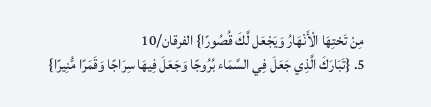مِنْ تَحْتِهَا الْأَنْهَارُ وَيَجْعَل لَّكَ قُصُورًا} الفرقان/10
5. {تَبَارَكَ الَّذِي جَعَلَ فِي السَّمَاء بُرُوجًا وَجَعَلَ فِيهَا سِرَاجًا وَقَمَرًا مُّنِيرًا}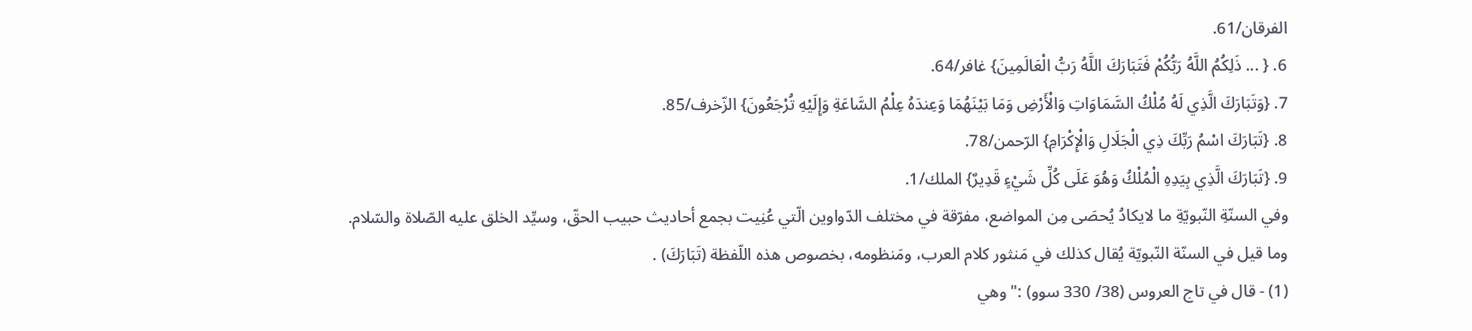الفرقان/61.
6. { ... ذَلِكُمُ اللَّهُ رَبُّكُمْ فَتَبَارَكَ اللَّهُ رَبُّ الْعَالَمِينَ} غافر/64.
7. {وَتَبَارَكَ الَّذِي لَهُ مُلْكُ السَّمَاوَاتِ وَالْأَرْضِ وَمَا بَيْنَهُمَا وَعِندَهُ عِلْمُ السَّاعَةِ وَإِلَيْهِ تُرْجَعُونَ} الزّخرف/85.
8. {تَبَارَكَ اسْمُ رَبِّكَ ذِي الْجَلَالِ وَالْإِكْرَامِ} الرّحمن/78.
9. {تَبَارَكَ الَّذِي بِيَدِهِ الْمُلْكُ وَهُوَ عَلَى كُلِّ شَيْءٍ قَدِيرٌ} الملك/1.
وفي السنّةِ النّبويّةِ ما لايكادُ يُحصَى مِن المواضع، مفرّقة في مختلف الدّواوين الّتي عُنِيت بجمع أحاديث حبيب الحقّ، وسيِّد الخلق عليه الصّلاة والسّلام.
وما قيل في السنّة النّبويّة يُقال كذلك في مَنثور كلام العرب، ومَنظومه، بخصوص هذه اللّفظة (تَبَارَكَ) .
(1) - قال في تاج العروس (38/ 330 سوو) :"وهي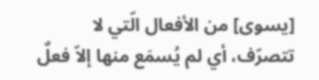[يسوى] من الأفعال الّتي لا تتصرّف، أي لم يُسمَع منها إلاّ فعلٌ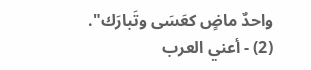واحدٌ ماضٍ كعَسَى وتَبارَك".
(2) - أعني العرب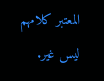المعتبر كلامهم ليس غير.